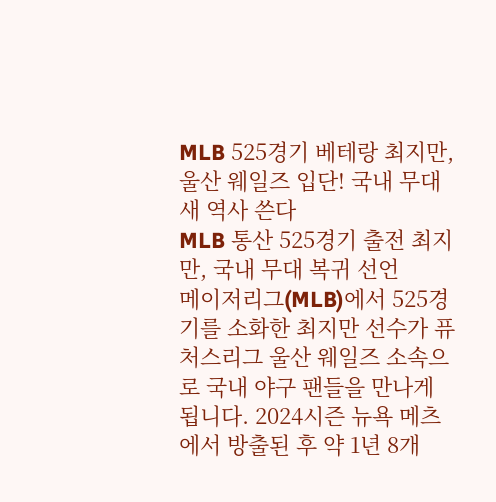MLB 525경기 베테랑 최지만, 울산 웨일즈 입단! 국내 무대 새 역사 쓴다
MLB 통산 525경기 출전 최지만, 국내 무대 복귀 선언
메이저리그(MLB)에서 525경기를 소화한 최지만 선수가 퓨처스리그 울산 웨일즈 소속으로 국내 야구 팬들을 만나게 됩니다. 2024시즌 뉴욕 메츠에서 방출된 후 약 1년 8개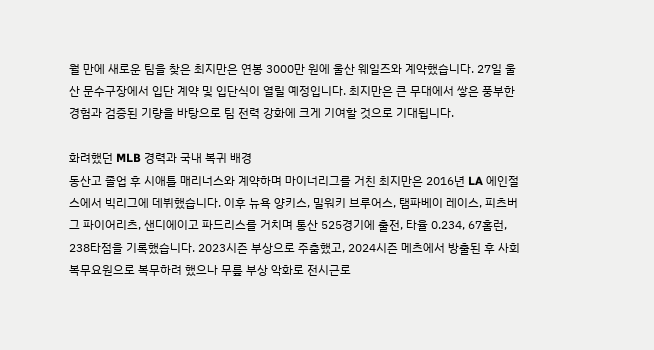월 만에 새로운 팀을 찾은 최지만은 연봉 3000만 원에 울산 웨일즈와 계약했습니다. 27일 울산 문수구장에서 입단 계약 및 입단식이 열릴 예정입니다. 최지만은 큰 무대에서 쌓은 풍부한 경험과 검증된 기량을 바탕으로 팀 전력 강화에 크게 기여할 것으로 기대됩니다.

화려했던 MLB 경력과 국내 복귀 배경
동산고 졸업 후 시애틀 매리너스와 계약하며 마이너리그를 거친 최지만은 2016년 LA 에인절스에서 빅리그에 데뷔했습니다. 이후 뉴욕 양키스, 밀워키 브루어스, 탬파베이 레이스, 피츠버그 파이어리츠, 샌디에이고 파드리스를 거치며 통산 525경기에 출전, 타율 0.234, 67홈런, 238타점을 기록했습니다. 2023시즌 부상으로 주춤했고, 2024시즌 메츠에서 방출된 후 사회복무요원으로 복무하려 했으나 무릎 부상 악화로 전시근로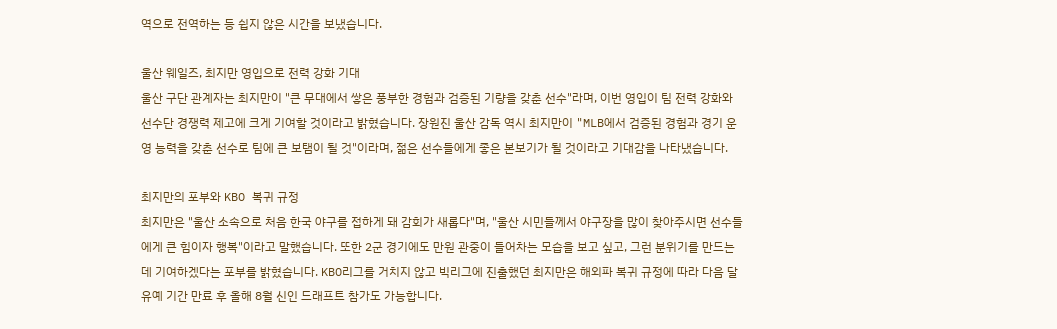역으로 전역하는 등 쉽지 않은 시간을 보냈습니다.

울산 웨일즈, 최지만 영입으로 전력 강화 기대
울산 구단 관계자는 최지만이 "큰 무대에서 쌓은 풍부한 경험과 검증된 기량을 갖춘 선수"라며, 이번 영입이 팀 전력 강화와 선수단 경쟁력 제고에 크게 기여할 것이라고 밝혔습니다. 장원진 울산 감독 역시 최지만이 "MLB에서 검증된 경험과 경기 운영 능력을 갖춘 선수로 팀에 큰 보탬이 될 것"이라며, 젊은 선수들에게 좋은 본보기가 될 것이라고 기대감을 나타냈습니다.

최지만의 포부와 KBO 복귀 규정
최지만은 "울산 소속으로 처음 한국 야구를 접하게 돼 감회가 새롭다"며, "울산 시민들께서 야구장을 많이 찾아주시면 선수들에게 큰 힘이자 행복"이라고 말했습니다. 또한 2군 경기에도 만원 관중이 들어차는 모습을 보고 싶고, 그런 분위기를 만드는 데 기여하겠다는 포부를 밝혔습니다. KBO리그를 거치지 않고 빅리그에 진출했던 최지만은 해외파 복귀 규정에 따라 다음 달 유예 기간 만료 후 올해 8월 신인 드래프트 참가도 가능합니다.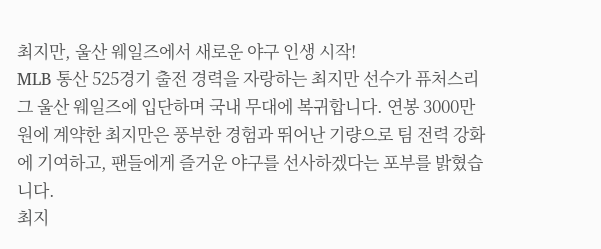최지만, 울산 웨일즈에서 새로운 야구 인생 시작!
MLB 통산 525경기 출전 경력을 자랑하는 최지만 선수가 퓨처스리그 울산 웨일즈에 입단하며 국내 무대에 복귀합니다. 연봉 3000만 원에 계약한 최지만은 풍부한 경험과 뛰어난 기량으로 팀 전력 강화에 기여하고, 팬들에게 즐거운 야구를 선사하겠다는 포부를 밝혔습니다.
최지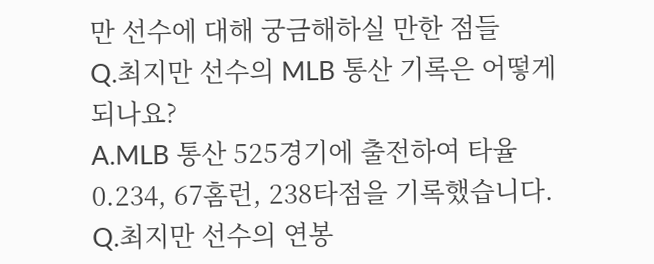만 선수에 대해 궁금해하실 만한 점들
Q.최지만 선수의 MLB 통산 기록은 어떻게 되나요?
A.MLB 통산 525경기에 출전하여 타율 0.234, 67홈런, 238타점을 기록했습니다.
Q.최지만 선수의 연봉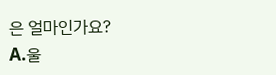은 얼마인가요?
A.울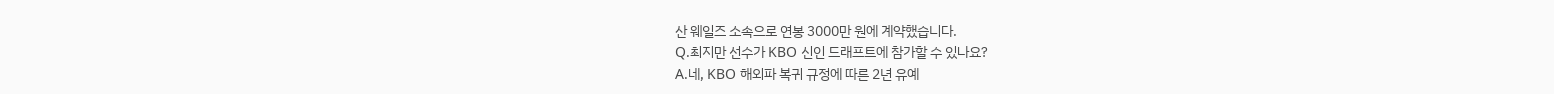산 웨일즈 소속으로 연봉 3000만 원에 계약했습니다.
Q.최지만 선수가 KBO 신인 드래프트에 참가할 수 있나요?
A.네, KBO 해외파 복귀 규정에 따른 2년 유예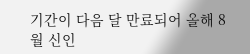기간이 다음 달 만료되어 올해 8월 신인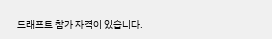드래프트 참가 자격이 있습니다.